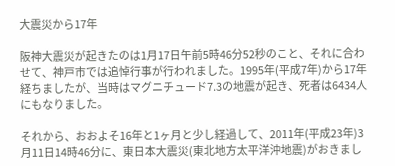大震災から17年

阪神大震災が起きたのは1月17日午前5時46分52秒のこと、それに合わせて、神戸市では追悼行事が行われました。1995年(平成7年)から17年経ちましたが、当時はマグニチュード7.3の地震が起き、死者は6434人にもなりました。

それから、おおよそ16年と1ヶ月と少し経過して、2011年(平成23年)3月11日14時46分に、東日本大震災(東北地方太平洋沖地震)がおきまし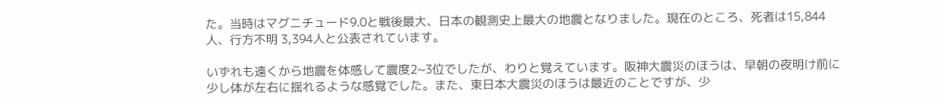た。当時はマグニチュード9.0と戦後最大、日本の観測史上最大の地震となりました。現在のところ、死者は15,844人、行方不明 3,394人と公表されています。

いずれも遠くから地震を体感して震度2~3位でしたが、わりと覚えています。阪神大震災のほうは、早朝の夜明け前に少し体が左右に揺れるような感覚でした。また、東日本大震災のほうは最近のことですが、少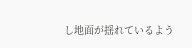し地面が揺れているよう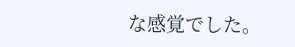な感覚でした。